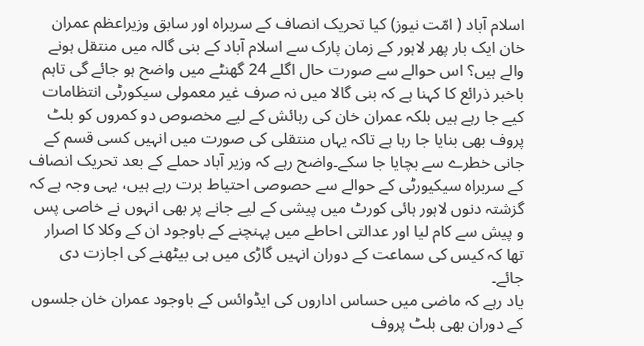اسلام آباد ( امّت نیوز) کیا تحریک انصاف کے سربراہ اور سابق وزیراعظم عمران خان ایک بار پھر لاہور کے زمان پارک سے اسلام آباد کے بنی گالہ میں منتقل ہونے والے ہیں؟ اس حوالے سے صورت حال اگلے 24 گھنٹے میں واضح ہو جائے گی تاہم باخبر ذرائع کا کہنا ہے کہ بنی گالا میں نہ صرف غیر معمولی سیکورٹی انتظامات کیے جا رہے ہیں بلکہ عمران خان کی رہائش کے لیے مخصوص دو کمروں کو بلٹ پروف بھی بنایا جا رہا ہے تاکہ یہاں منتقلی کی صورت میں انہیں کسی قسم کے جانی خطرے سے بچایا جا سکے۔واضح رہے کہ وزیر آباد حملے کے بعد تحریک انصاف کے سربراہ سیکیورٹی کے حوالے سے حصوصی احتیاط برت رہے ہیں، یہی وجہ ہے کہ گزشتہ دنوں لاہور ہائی کورٹ میں پیشی کے لیے جانے پر بھی انہوں نے خاصی پس و پیش سے کام لیا اور عدالتی احاطے میں پہنچنے کے باوجود ان کے وکلا کا اصرار تھا کہ کیس کی سماعت کے دوران انہیں گاڑی میں ہی بیٹھنے کی اجازت دی جائے۔
یاد رہے کہ ماضی میں حساس اداروں کی ایڈوائس کے باوجود عمران خان جلسوں کے دوران بھی بلٹ پروف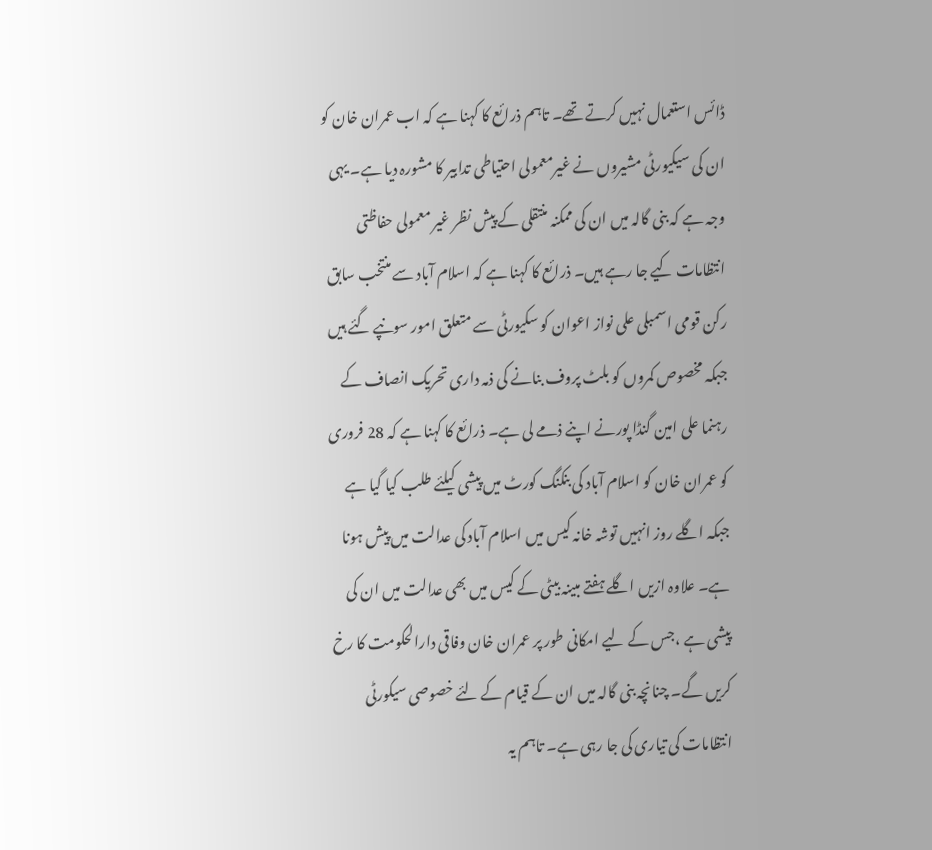ڈائس استعمال نہیں کرتے تھے۔ تاہم ذرائع کا کہنا ہے کہ اب عمران خان کو ان کی سیکیورٹی مشیروں نے غیرمعمولی احتیاطی تدابیر کا مشورہ دیا ہے۔ یہی وجہ ہے کہ بنی گالہ میں ان کی ممکنہ منتقلی کے پیش نظر غیر معمولی حفاظتی انتظامات کیے جا رہے ہیں۔ ذرائع کا کہنا ہے کہ اسلام آباد سے منتخب سابق رکن قومی اسمبلی علی نواز اعوان کو سکیورٹی سے متعلق امور سونپے گئے ہیں جبکہ مخصوص کمروں کو بلٹ پروف بنانے کی ذمہ داری تحریک انصاف کے رہنما علی امین گنڈا پورنے اپنے ذمے لی ہے۔ ذرائع کا کہنا ہے کہ 28 فروری کو عمران خان کو اسلام آباد کی بنکنگ کورٹ میں پیشی کیلئے طلب کیا گیا ہے جبکہ اگلے روز انہیں توشہ خانہ کیس میں اسلام آباد کی عدالت میں پیش ہونا ہے۔ علاوہ ازیں اگلے ہفتے مبینہ بیٹی کے کیس میں بھی عدالت میں ان کی پیشی ہے ،جس کے لیے امکانی طور پر عمران خان وفاقی دارالحکومت کا رخ کریں گے۔ چنانچہ بنی گالہ میں ان کے قیام کے لئے خصوصی سیکورٹی انتظامات کی تیاری کی جا رہی ہے۔ تاہم یہ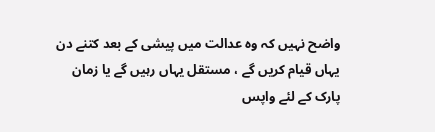واضح نہیں کہ وہ عدالت میں پیشی کے بعد کتنے دن یہاں قیام کریں گے ، مستقل یہاں رہیں گے یا زمان پارک کے لئے واپس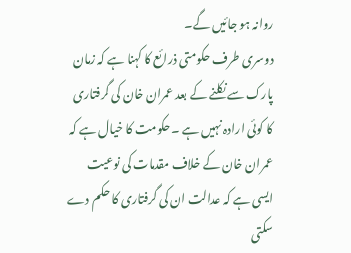روانہ ہو جائیں گے۔
دوسری طرف حکومتی ذرائع کا کہنا ہے کہ زمان پارک سے نکلنے کے بعد عمران خان کی گرفتاری کا کوئی ارادہ نہیں ہے ۔حکومت کا خیال ہے کہ عمران خان کے خلاف مقدمات کی نوعیت ایسی ہے کہ عدالت ان کی گرفتاری کا حکم دے سکتی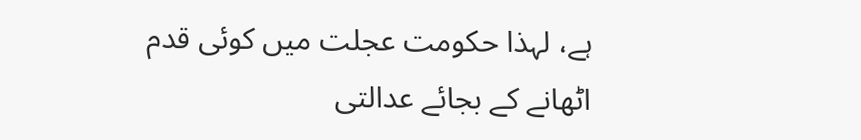ہے، لہذا حکومت عجلت میں کوئی قدم اٹھانے کے بجائے عدالتی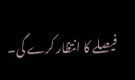فیصلے کا انتظار کرے گی۔